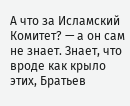А что за Исламский Комитет? — а он сам не знает. Знает, что вроде как крыло этих, Братьев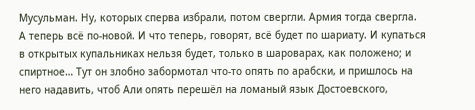Мусульман. Ну, которых сперва избрали, потом свергли. Армия тогда свергла. А теперь всё по-новой. И что теперь, говорят, всё будет по шариату. И купаться в открытых купальниках нельзя будет, только в шароварах, как положено; и спиртное… Тут он злобно забормотал что-то опять по арабски, и пришлось на него надавить, чтоб Али опять перешёл на ломаный язык Достоевского,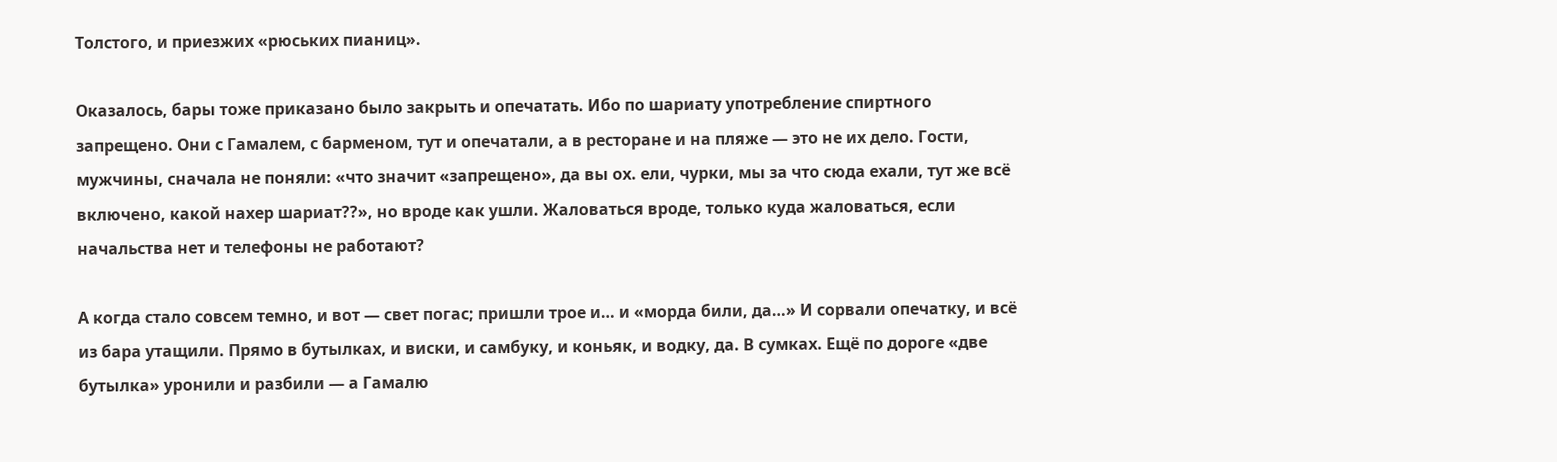Толстого, и приезжих «рюських пианиц».

Оказалось, бары тоже приказано было закрыть и опечатать. Ибо по шариату употребление спиртного запрещено. Они с Гамалем, с барменом, тут и опечатали, а в ресторане и на пляже — это не их дело. Гости, мужчины, сначала не поняли: «что значит «запрещено», да вы ох. ели, чурки, мы за что сюда ехали, тут же всё включено, какой нахер шариат??», но вроде как ушли. Жаловаться вроде, только куда жаловаться, если начальства нет и телефоны не работают?

А когда стало совсем темно, и вот — свет погас; пришли трое и… и «морда били, да…» И сорвали опечатку, и всё из бара утащили. Прямо в бутылках, и виски, и самбуку, и коньяк, и водку, да. В сумках. Ещё по дороге «две бутылка» уронили и разбили — а Гамалю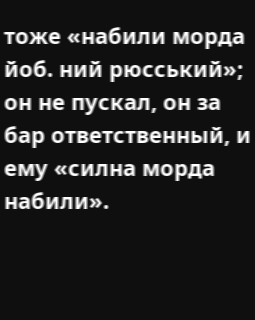тоже «набили морда йоб. ний рюсський»; он не пускал, он за бар ответственный, и ему «силна морда набили».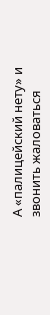А «палицейский нету» и звонить жаловаться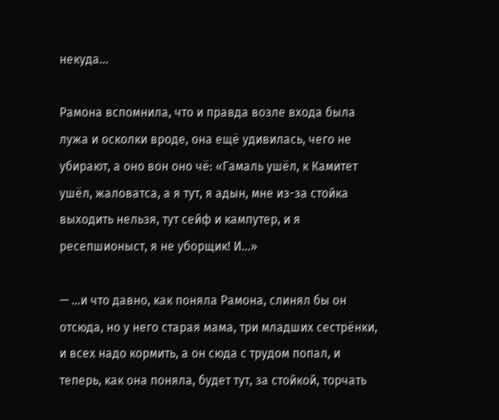некуда…

Рамона вспомнила, что и правда возле входа была лужа и осколки вроде, она ещё удивилась, чего не убирают, а оно вон оно чё: «Гамаль ушёл, к Камитет ушёл, жаловатса, а я тут, я адын, мне из-за стойка выходить нельзя, тут сейф и кампутер, и я ресепшионыст, я не уборщик! И…»

— …и что давно, как поняла Рамона, слинял бы он отсюда, но у него старая мама, три младших сестрёнки, и всех надо кормить, а он сюда с трудом попал, и теперь, как она поняла, будет тут, за стойкой, торчать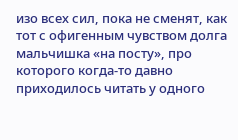изо всех сил, пока не сменят, как тот с офигенным чувством долга мальчишка «на посту», про которого когда-то давно приходилось читать у одного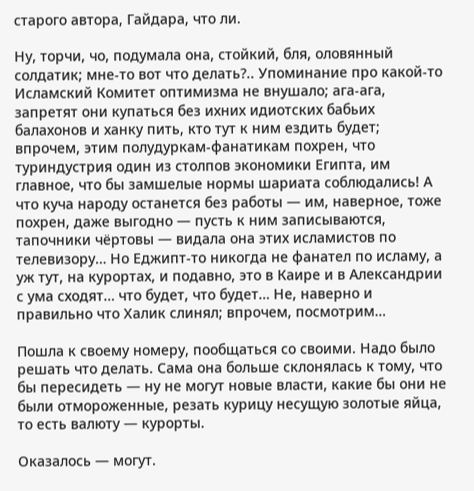старого автора, Гайдара, что ли.

Ну, торчи, чо, подумала она, стойкий, бля, оловянный солдатик; мне-то вот что делать?.. Упоминание про какой-то Исламский Комитет оптимизма не внушало; ага-ага, запретят они купаться без ихних идиотских бабьих балахонов и ханку пить, кто тут к ним ездить будет; впрочем, этим полудуркам-фанатикам похрен, что туриндустрия один из столпов экономики Египта, им главное, что бы замшелые нормы шариата соблюдались! А что куча народу останется без работы — им, наверное, тоже похрен, даже выгодно — пусть к ним записываются, тапочники чёртовы — видала она этих исламистов по телевизору… Но Еджипт-то никогда не фанател по исламу, а уж тут, на курортах, и подавно, это в Каире и в Александрии с ума сходят… что будет, что будет… Не, наверно и правильно что Халик слинял; впрочем, посмотрим…

Пошла к своему номеру, пообщаться со своими. Надо было решать что делать. Сама она больше склонялась к тому, что бы пересидеть — ну не могут новые власти, какие бы они не были отмороженные, резать курицу несущую золотые яйца, то есть валюту — курорты.

Оказалось — могут.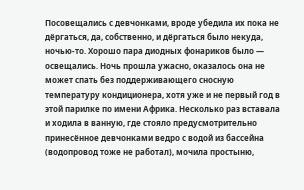Посовещались с девчонками, вроде убедила их пока не дёргаться, да, собственно, и дёргаться было некуда, ночью-то. Хорошо пара диодных фонариков было — освещались. Ночь прошла ужасно, оказалось она не может спать без поддерживающего сносную температуру кондиционера, хотя уже и не первый год в этой парилке по имени Африка. Несколько раз вставала и ходила в ванную, где стояло предусмотрительно принесённое девчонками ведро с водой из бассейна (водопровод тоже не работал), мочила простыню,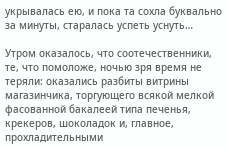укрывалась ею, и пока та сохла буквально за минуты, старалась успеть уснуть…

Утром оказалось, что соотечественники, те, что помоложе, ночью зря время не теряли: оказались разбиты витрины магазинчика, торгующего всякой мелкой фасованной бакалеей типа печенья, крекеров, шоколадок и, главное, прохладительными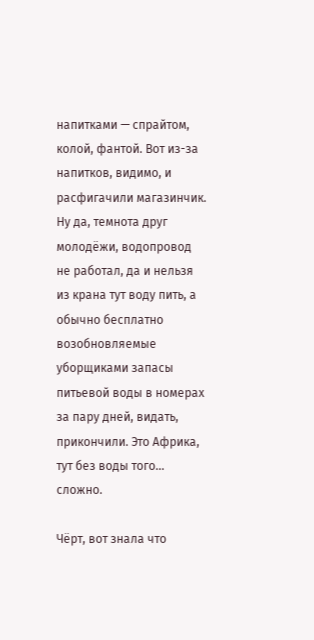напитками — спрайтом, колой, фантой. Вот из-за напитков, видимо, и расфигачили магазинчик. Ну да, темнота друг молодёжи, водопровод не работал, да и нельзя из крана тут воду пить, а обычно бесплатно возобновляемые уборщиками запасы питьевой воды в номерах за пару дней, видать, прикончили. Это Африка, тут без воды того… сложно.

Чёрт, вот знала что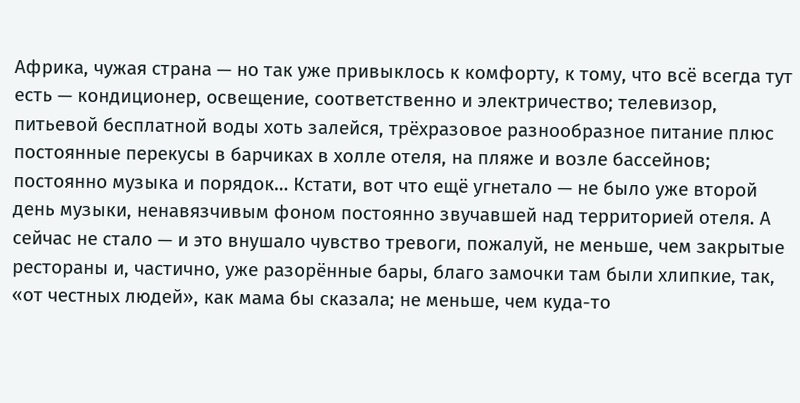Африка, чужая страна — но так уже привыклось к комфорту, к тому, что всё всегда тут есть — кондиционер, освещение, соответственно и электричество; телевизор, питьевой бесплатной воды хоть залейся, трёхразовое разнообразное питание плюс постоянные перекусы в барчиках в холле отеля, на пляже и возле бассейнов; постоянно музыка и порядок… Кстати, вот что ещё угнетало — не было уже второй день музыки, ненавязчивым фоном постоянно звучавшей над территорией отеля. А сейчас не стало — и это внушало чувство тревоги, пожалуй, не меньше, чем закрытые рестораны и, частично, уже разорённые бары, благо замочки там были хлипкие, так, «от честных людей», как мама бы сказала; не меньше, чем куда-то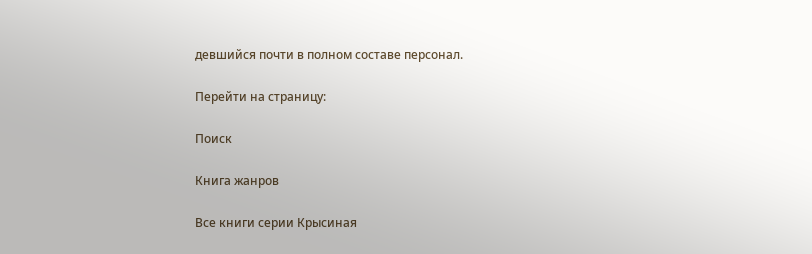девшийся почти в полном составе персонал.

Перейти на страницу:

Поиск

Книга жанров

Все книги серии Крысиная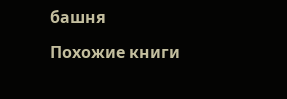башня

Похожие книги